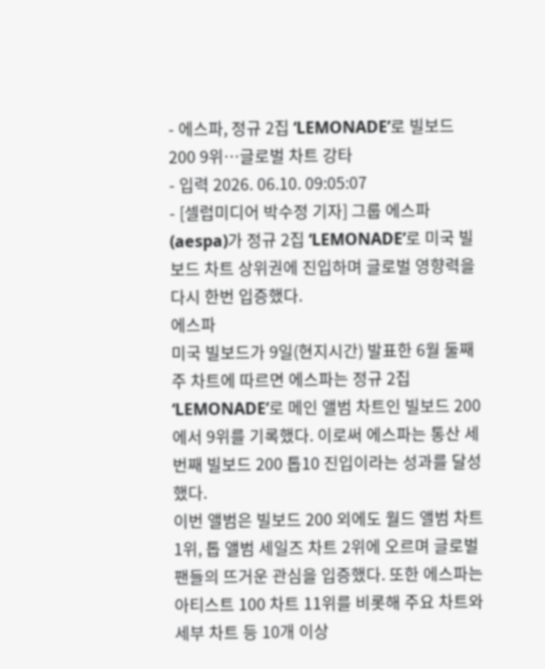- 에스파, 정규 2집 ‘LEMONADE’로 빌보드 200 9위…글로벌 차트 강타
- 입력 2026. 06.10. 09:05:07
- [셀럽미디어 박수정 기자] 그룹 에스파(aespa)가 정규 2집 ‘LEMONADE’로 미국 빌보드 차트 상위권에 진입하며 글로벌 영향력을 다시 한번 입증했다.
에스파
미국 빌보드가 9일(현지시간) 발표한 6월 둘째 주 차트에 따르면 에스파는 정규 2집 ‘LEMONADE’로 메인 앨범 차트인 빌보드 200에서 9위를 기록했다. 이로써 에스파는 통산 세 번째 빌보드 200 톱10 진입이라는 성과를 달성했다.
이번 앨범은 빌보드 200 외에도 월드 앨범 차트 1위, 톱 앨범 세일즈 차트 2위에 오르며 글로벌 팬들의 뜨거운 관심을 입증했다. 또한 에스파는 아티스트 100 차트 11위를 비롯해 주요 차트와 세부 차트 등 10개 이상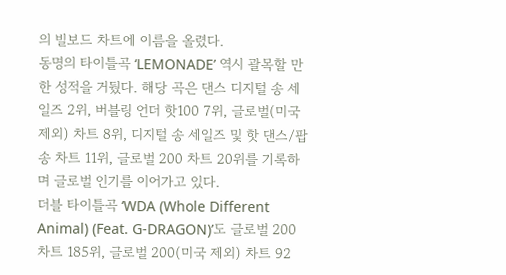의 빌보드 차트에 이름을 올렸다.
동명의 타이틀곡 ‘LEMONADE’ 역시 괄목할 만한 성적을 거뒀다. 해당 곡은 댄스 디지털 송 세일즈 2위, 버블링 언더 핫100 7위, 글로벌(미국 제외) 차트 8위, 디지털 송 세일즈 및 핫 댄스/팝 송 차트 11위, 글로벌 200 차트 20위를 기록하며 글로벌 인기를 이어가고 있다.
더블 타이틀곡 ‘WDA (Whole Different Animal) (Feat. G-DRAGON)’도 글로벌 200 차트 185위, 글로벌 200(미국 제외) 차트 92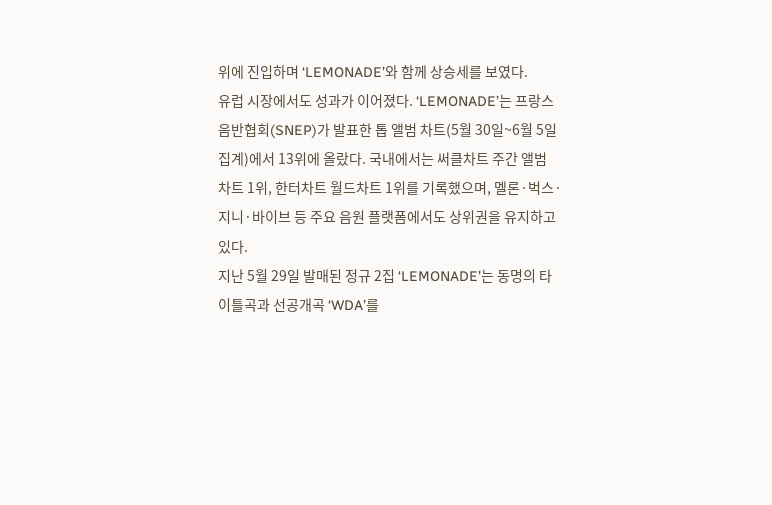위에 진입하며 ‘LEMONADE’와 함께 상승세를 보였다.
유럽 시장에서도 성과가 이어졌다. ‘LEMONADE’는 프랑스음반협회(SNEP)가 발표한 톱 앨범 차트(5월 30일~6월 5일 집계)에서 13위에 올랐다. 국내에서는 써클차트 주간 앨범 차트 1위, 한터차트 월드차트 1위를 기록했으며, 멜론·벅스·지니·바이브 등 주요 음원 플랫폼에서도 상위권을 유지하고 있다.
지난 5월 29일 발매된 정규 2집 ‘LEMONADE’는 동명의 타이틀곡과 선공개곡 ‘WDA’를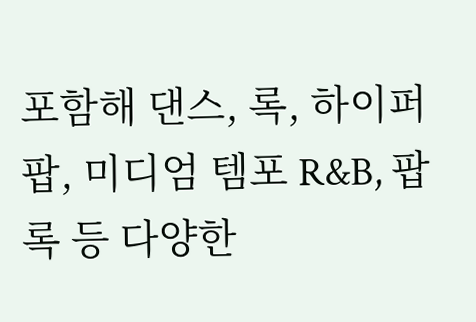포함해 댄스, 록, 하이퍼 팝, 미디엄 템포 R&B, 팝 록 등 다양한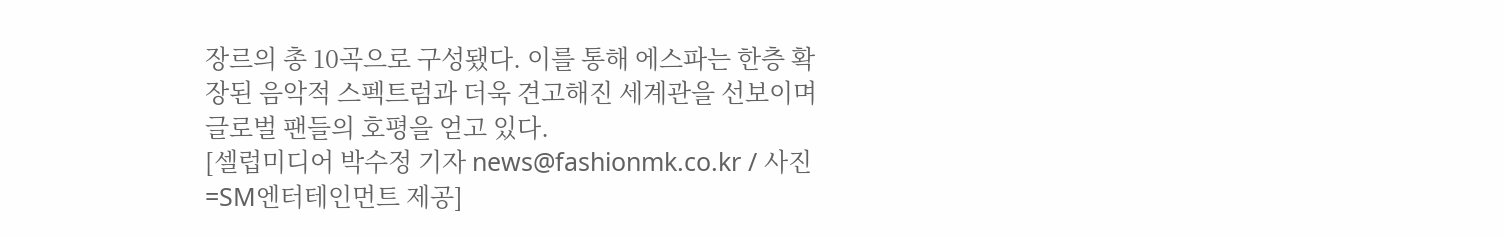장르의 총 10곡으로 구성됐다. 이를 통해 에스파는 한층 확장된 음악적 스펙트럼과 더욱 견고해진 세계관을 선보이며 글로벌 팬들의 호평을 얻고 있다.
[셀럽미디어 박수정 기자 news@fashionmk.co.kr / 사진=SM엔터테인먼트 제공]